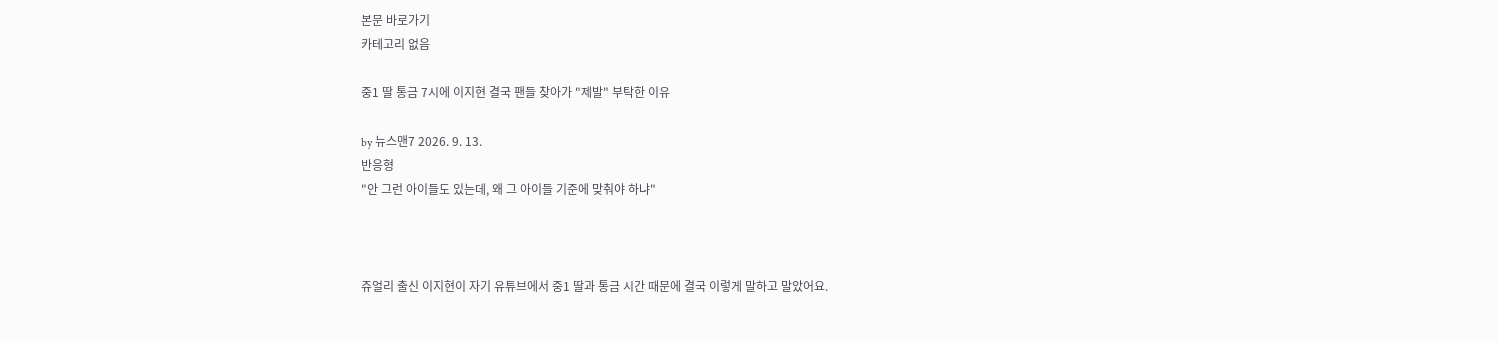본문 바로가기
카테고리 없음

중1 딸 통금 7시에 이지현 결국 팬들 찾아가 "제발" 부탁한 이유

by 뉴스맨7 2026. 9. 13.
반응형
"안 그런 아이들도 있는데, 왜 그 아이들 기준에 맞춰야 하냐"



쥬얼리 출신 이지현이 자기 유튜브에서 중1 딸과 통금 시간 때문에 결국 이렇게 말하고 말았어요.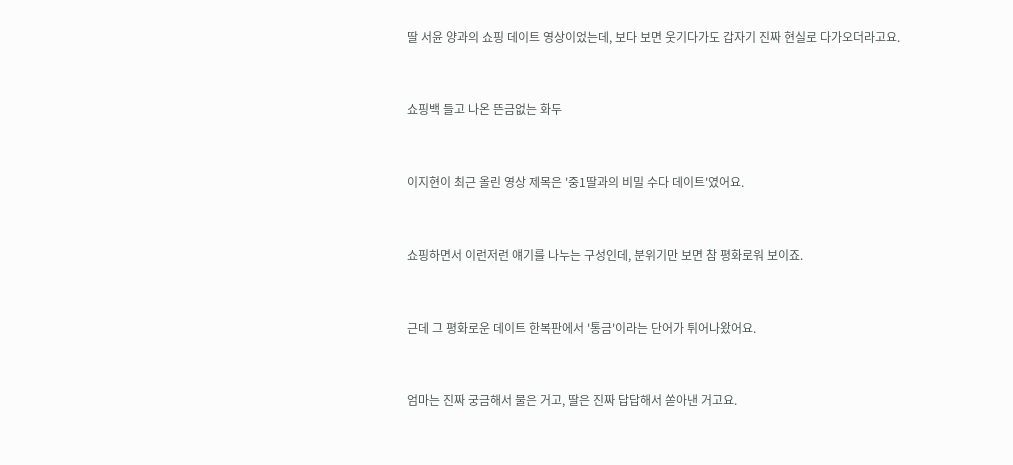딸 서윤 양과의 쇼핑 데이트 영상이었는데, 보다 보면 웃기다가도 갑자기 진짜 현실로 다가오더라고요.



쇼핑백 들고 나온 뜬금없는 화두



이지현이 최근 올린 영상 제목은 '중1딸과의 비밀 수다 데이트'였어요.



쇼핑하면서 이런저런 얘기를 나누는 구성인데, 분위기만 보면 참 평화로워 보이죠.



근데 그 평화로운 데이트 한복판에서 '통금'이라는 단어가 튀어나왔어요.



엄마는 진짜 궁금해서 물은 거고, 딸은 진짜 답답해서 쏟아낸 거고요.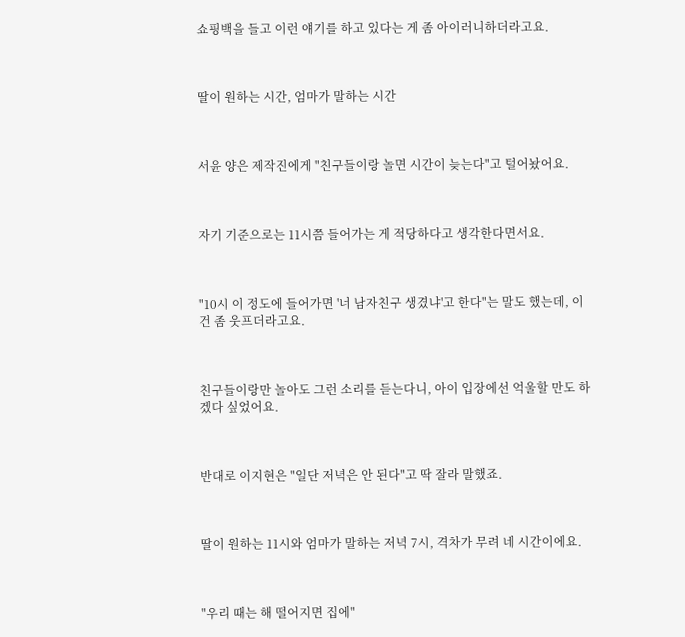쇼핑백을 들고 이런 얘기를 하고 있다는 게 좀 아이러니하더라고요.



딸이 원하는 시간, 엄마가 말하는 시간



서윤 양은 제작진에게 "친구들이랑 놀면 시간이 늦는다"고 털어놨어요.



자기 기준으로는 11시쯤 들어가는 게 적당하다고 생각한다면서요.



"10시 이 정도에 들어가면 '너 남자친구 생겼냐'고 한다"는 말도 했는데, 이건 좀 웃프더라고요.



친구들이랑만 놀아도 그런 소리를 듣는다니, 아이 입장에선 억울할 만도 하겠다 싶었어요.



반대로 이지현은 "일단 저녁은 안 된다"고 딱 잘라 말했죠.



딸이 원하는 11시와 엄마가 말하는 저녁 7시, 격차가 무려 네 시간이에요.



"우리 때는 해 떨어지면 집에"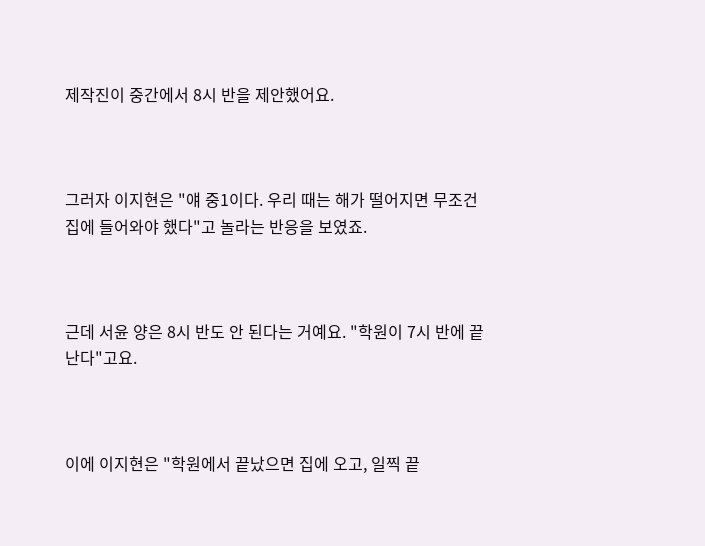제작진이 중간에서 8시 반을 제안했어요.



그러자 이지현은 "얘 중1이다. 우리 때는 해가 떨어지면 무조건 집에 들어와야 했다"고 놀라는 반응을 보였죠.



근데 서윤 양은 8시 반도 안 된다는 거예요. "학원이 7시 반에 끝난다"고요.



이에 이지현은 "학원에서 끝났으면 집에 오고, 일찍 끝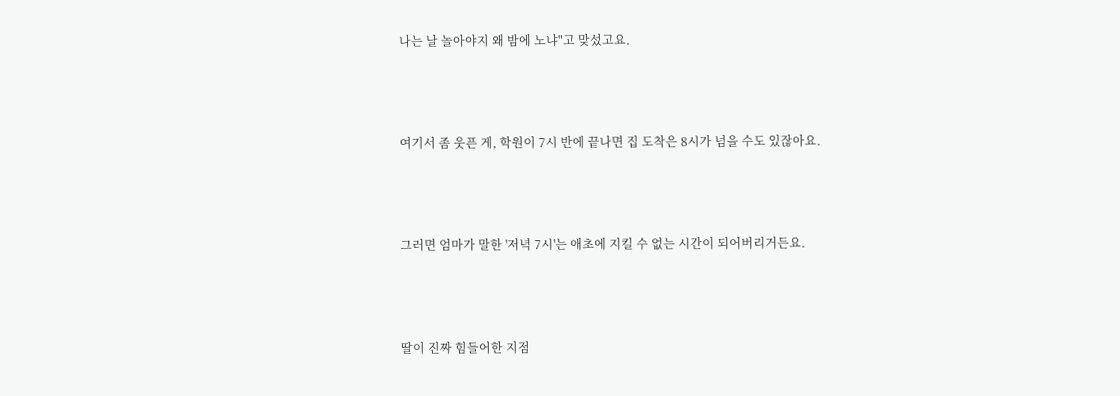나는 날 놀아야지 왜 밤에 노냐"고 맞섰고요.



여기서 좀 웃픈 게, 학원이 7시 반에 끝나면 집 도착은 8시가 넘을 수도 있잖아요.



그러면 엄마가 말한 '저녁 7시'는 애초에 지킬 수 없는 시간이 되어버리거든요.



딸이 진짜 힘들어한 지점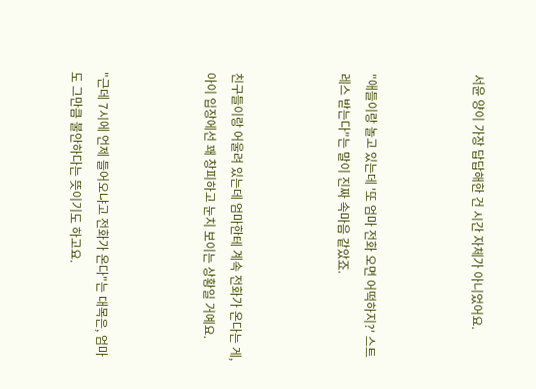서윤 양이 가장 답답해한 건 시간 자체가 아니었어요.



"애들이랑 놀고 있는데 '또 엄마 전화 오면 어떡하지?' 스트레스 받는다"는 말이 진짜 속마음 같았죠.



친구들이랑 어울려 있는데 엄마한테 계속 전화가 온다는 게, 아이 입장에선 꽤 창피하고 눈치 보이는 상황일 거예요.



"근데 7시에 언제 들어오냐고 전화가 온다"는 대목은, 엄마도 그만큼 불안하다는 뜻이기도 하고요.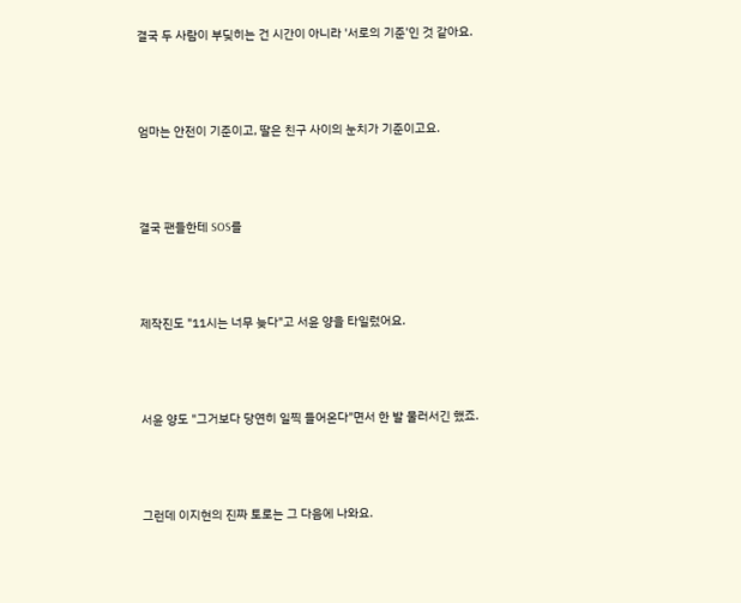결국 두 사람이 부딪히는 건 시간이 아니라 '서로의 기준'인 것 같아요.



엄마는 안전이 기준이고, 딸은 친구 사이의 눈치가 기준이고요.



결국 팬들한테 SOS를



제작진도 "11시는 너무 늦다"고 서윤 양을 타일렀어요.



서윤 양도 "그거보다 당연히 일찍 들어온다"면서 한 발 물러서긴 했죠.



그런데 이지현의 진짜 토로는 그 다음에 나와요.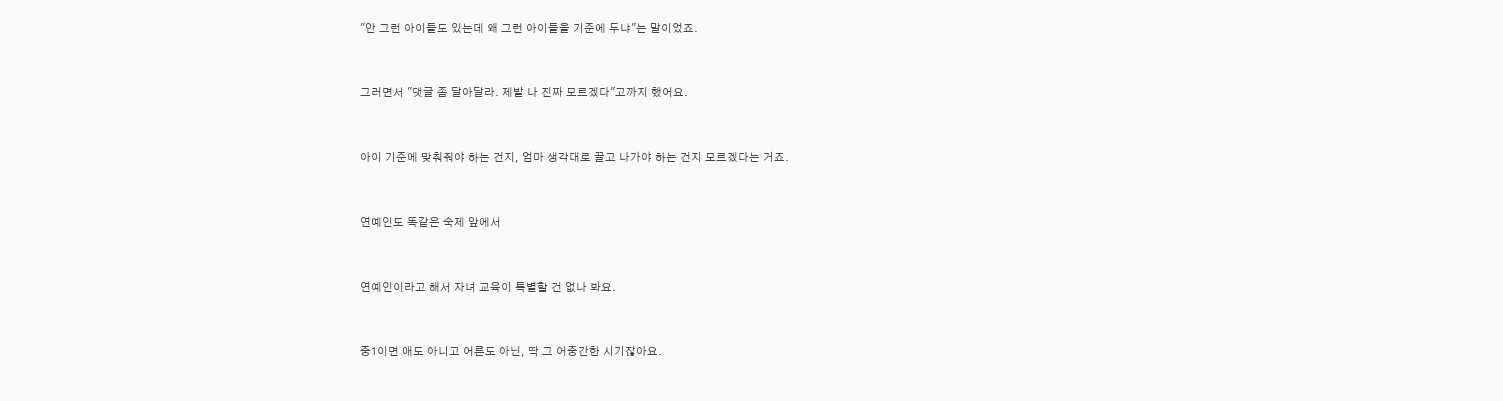"안 그런 아이들도 있는데 왜 그런 아이들을 기준에 두냐"는 말이었죠.



그러면서 "댓글 좀 달아달라. 제발 나 진짜 모르겠다"고까지 했어요.



아이 기준에 맞춰줘야 하는 건지, 엄마 생각대로 끌고 나가야 하는 건지 모르겠다는 거죠.



연예인도 똑같은 숙제 앞에서



연예인이라고 해서 자녀 교육이 특별할 건 없나 봐요.



중1이면 애도 아니고 어른도 아닌, 딱 그 어중간한 시기잖아요.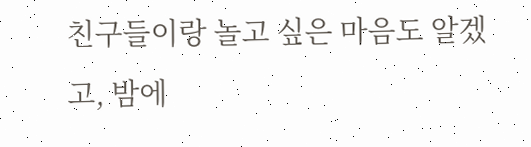친구들이랑 놀고 싶은 마음도 알겠고, 밤에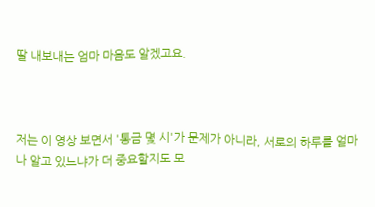딸 내보내는 엄마 마음도 알겠고요.



저는 이 영상 보면서 '통금 몇 시'가 문제가 아니라, 서로의 하루를 얼마나 알고 있느냐가 더 중요할지도 모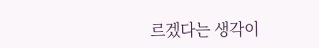르겠다는 생각이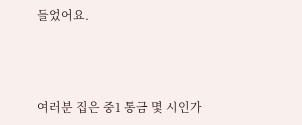들었어요.



여러분 집은 중1 통금 몇 시인가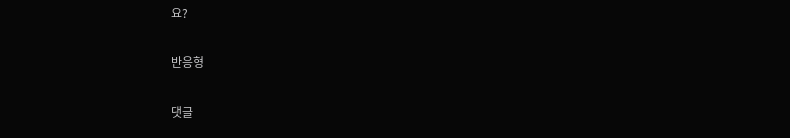요?

반응형

댓글